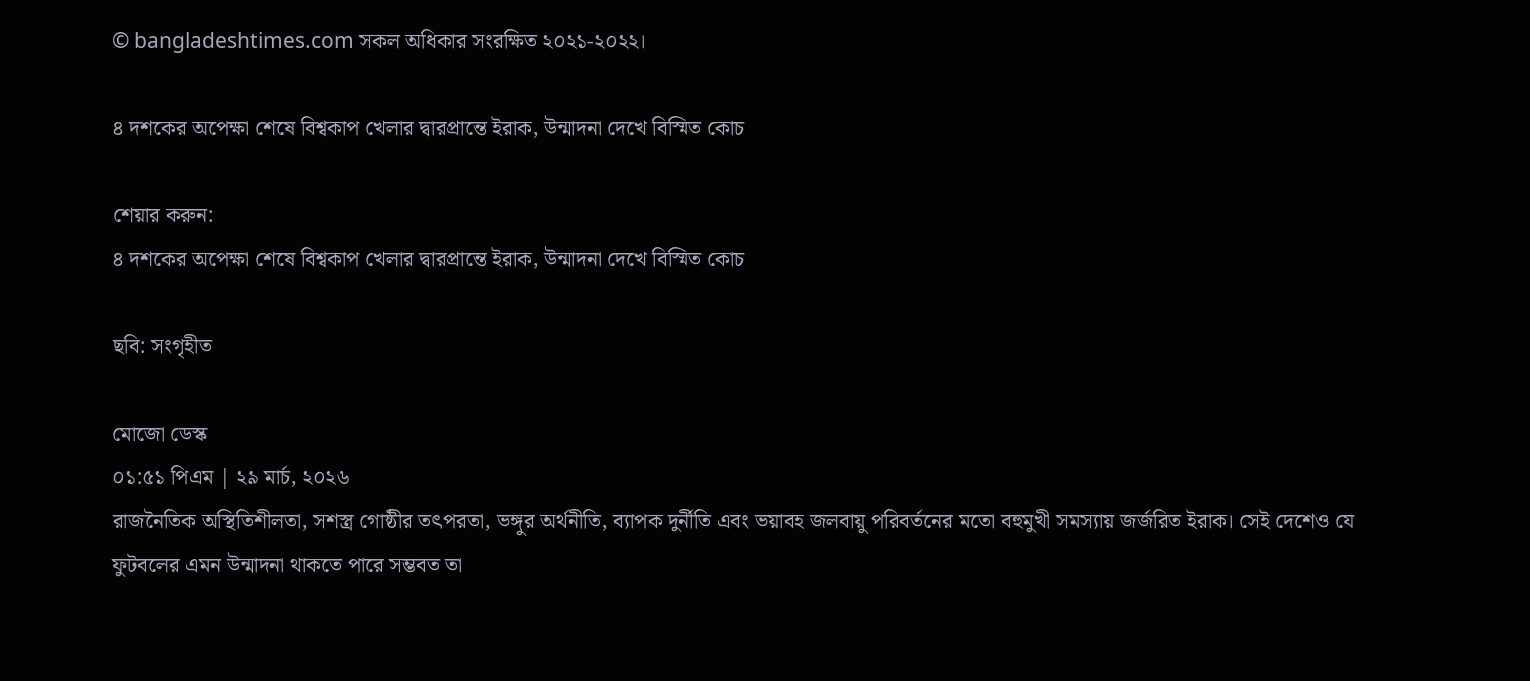© bangladeshtimes.com সকল অধিকার সংরক্ষিত ২০২১-২০২২।

৪ দশকের অপেক্ষা শেষে বিশ্বকাপ খেলার দ্বারপ্রান্তে ইরাক, উন্মাদনা দেখে বিস্মিত কোচ

শেয়ার করুন:
৪ দশকের অপেক্ষা শেষে বিশ্বকাপ খেলার দ্বারপ্রান্তে ইরাক, উন্মাদনা দেখে বিস্মিত কোচ

ছবি: সংগৃহীত

মোজো ডেস্ক
০১:৫১ পিএম | ২৯ মার্চ, ২০২৬
রাজনৈতিক অস্থিতিশীলতা, সশস্ত্র গোষ্ঠীর তৎপরতা, ভঙ্গুর অর্থনীতি, ব্যাপক দুর্নীতি এবং ভয়াবহ জলবায়ু পরিবর্তনের মতো বহুমুখী সমস্যায় জর্জরিত ইরাক। সেই দেশেও যে ফুটবলের এমন উন্মাদনা থাকতে পারে সম্ভবত তা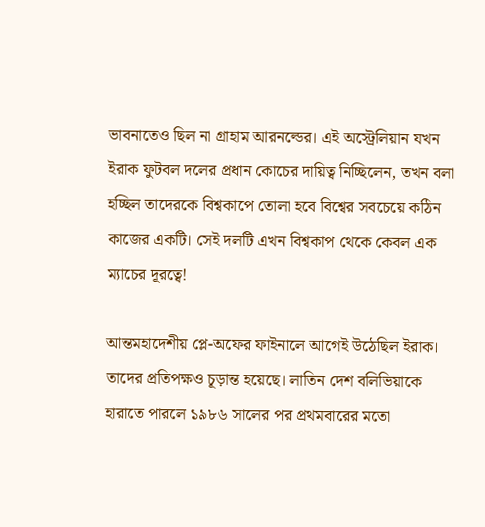ভাবনাতেও ছিল না গ্রাহাম আরনল্ডের। এই অস্ট্রেলিয়ান যখন ইরাক ফুটবল দলের প্রধান কোচের দায়িত্ব নিচ্ছিলেন, তখন বলা হচ্ছিল তাদেরকে বিশ্বকাপে তোলা হবে বিশ্বের সবচেয়ে কঠিন কাজের একটি। সেই দলটি এখন বিশ্বকাপ থেকে কেবল এক ম্যাচের দূরত্বে!

আন্তমহাদেশীয় প্লে-অফের ফাইনালে আগেই উঠেছিল ইরাক। তাদের প্রতিপক্ষও চূড়ান্ত হয়েছে। লাতিন দেশ বলিভিয়াকে হারাতে পারলে ১৯৮৬ সালের পর প্রথমবারের মতো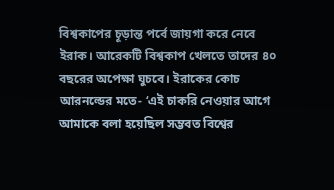বিশ্বকাপের চূড়ান্ত পর্বে জায়গা করে নেবে ইরাক। আরেকটি বিশ্বকাপ খেলতে তাদের ৪০ বছরের অপেক্ষা ঘুচবে। ইরাকের কোচ আরনল্ডের মতে- ‘এই চাকরি নেওয়ার আগে আমাকে বলা হয়েছিল সম্ভবত বিশ্বের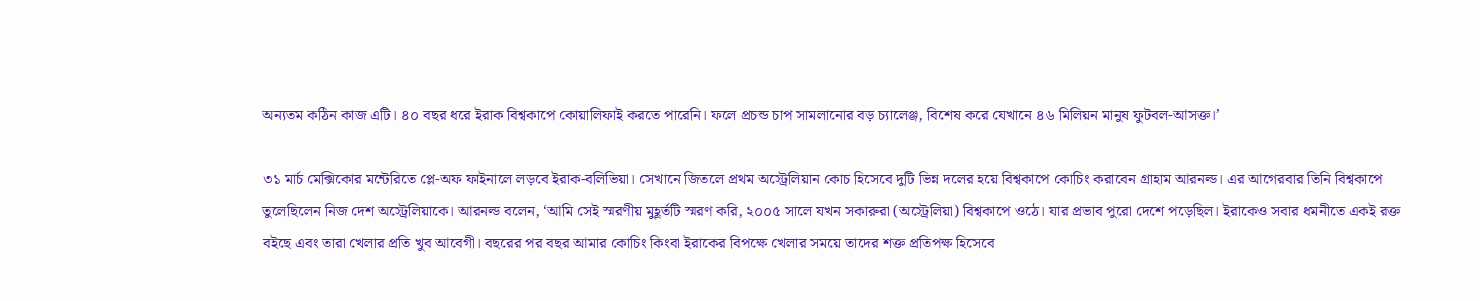অন্যতম কঠিন কাজ এটি। ৪০ বছর ধরে ইরাক বিশ্বকাপে কোয়ালিফাই করতে পারেনি। ফলে প্রচন্ড চাপ সামলানোর বড় চ্যালেঞ্জ, বিশেষ করে যেখানে ৪৬ মিলিয়ন মানুষ ফুটবল-আসক্ত।’

৩১ মার্চ মেক্সিকোর মন্টেরিতে প্লে-অফ ফাইনালে লড়বে ইরাক-বলিভিয়া। সেখানে জিতলে প্রথম অস্ট্রেলিয়ান কোচ হিসেবে দুটি ভিন্ন দলের হয়ে বিশ্বকাপে কোচিং করাবেন গ্রাহাম আরনল্ড। এর আগেরবার তিনি বিশ্বকাপে তুলেছিলেন নিজ দেশ অস্ট্রেলিয়াকে। আরনল্ড বলেন, ‘আমি সেই স্মরণীয় মুহূর্তটি স্মরণ করি, ২০০৫ সালে যখন সকারুরা (অস্ট্রেলিয়া) বিশ্বকাপে ওঠে। যার প্রভাব পুরো দেশে পড়েছিল। ইরাকেও সবার ধমনীতে একই রক্ত বইছে এবং তারা খেলার প্রতি খুব আবেগী। বছরের পর বছর আমার কোচিং কিংবা ইরাকের বিপক্ষে খেলার সময়ে তাদের শক্ত প্রতিপক্ষ হিসেবে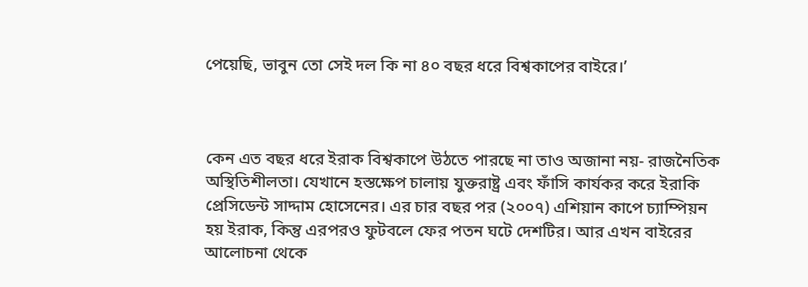পেয়েছি, ভাবুন তো সেই দল কি না ৪০ বছর ধরে বিশ্বকাপের বাইরে।’



কেন এত বছর ধরে ইরাক বিশ্বকাপে উঠতে পারছে না তাও অজানা নয়- রাজনৈতিক অস্থিতিশীলতা। যেখানে হস্তক্ষেপ চালায় যুক্তরাষ্ট্র এবং ফাঁসি কার্যকর করে ইরাকি প্রেসিডেন্ট সাদ্দাম হোসেনের। এর চার বছর পর (২০০৭) এশিয়ান কাপে চ্যাম্পিয়ন হয় ইরাক, কিন্তু এরপরও ফুটবলে ফের পতন ঘটে দেশটির। আর এখন বাইরের আলোচনা থেকে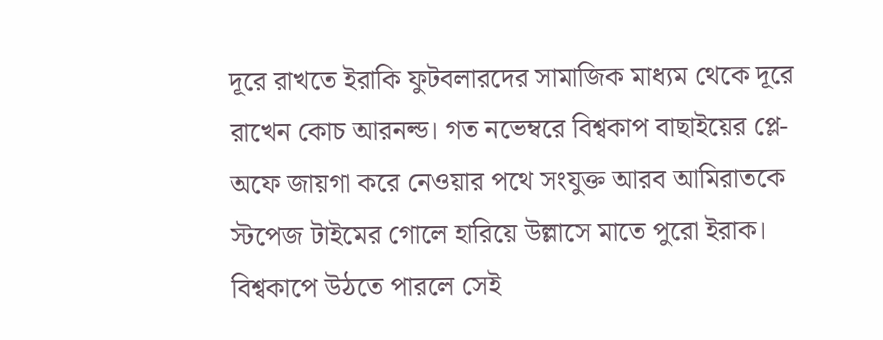দূরে রাখতে ইরাকি ফুটবলারদের সামাজিক মাধ্যম থেকে দূরে রাখেন কোচ আরনল্ড। গত নভেম্বরে বিশ্বকাপ বাছাইয়ের প্লে-অফে জায়গা করে নেওয়ার পথে সংযুক্ত আরব আমিরাতকে স্টপেজ টাইমের গোলে হারিয়ে উল্লাসে মাতে পুরো ইরাক। বিশ্বকাপে উঠতে পারলে সেই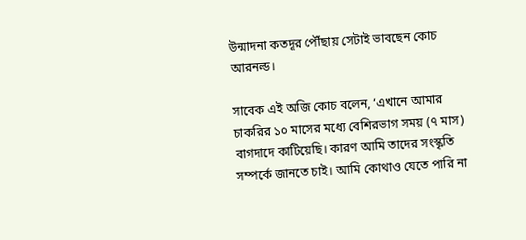উন্মাদনা কতদূর পৌঁছায় সেটাই ভাবছেন কোচ আরনল্ড।

সাবেক এই অজি কোচ বলেন, ‘এখানে আমার চাকরির ১০ মাসের মধ্যে বেশিরভাগ সময় (৭ মাস) বাগদাদে কাটিয়েছি। কারণ আমি তাদের সংস্কৃতি সম্পর্কে জানতে চাই। আমি কোথাও যেতে পারি না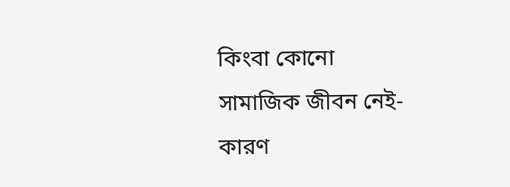কিংবা কোনো সামাজিক জীবন নেই- কারণ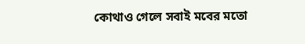কোথাও গেলে সবাই মবের মতো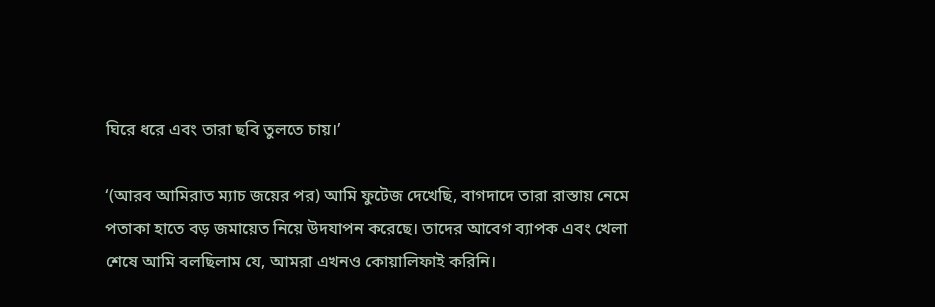ঘিরে ধরে এবং তারা ছবি তুলতে চায়।’

‘(আরব আমিরাত ম্যাচ জয়ের পর) আমি ফুটেজ দেখেছি, বাগদাদে তারা রাস্তায় নেমে পতাকা হাতে বড় জমায়েত নিয়ে উদযাপন করেছে। তাদের আবেগ ব্যাপক এবং খেলা শেষে আমি বলছিলাম যে, আমরা এখনও কোয়ালিফাই করিনি।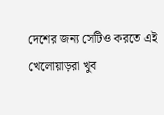দেশের জন্য সেটিও করতে এই খেলোয়াড়রা খুব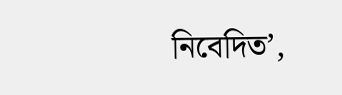নিবেদিত’,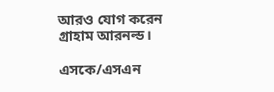আরও যোগ করেন গ্রাহাম আরনল্ড।

এসকে/এসএন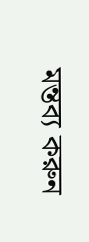মন্তব্য করুন